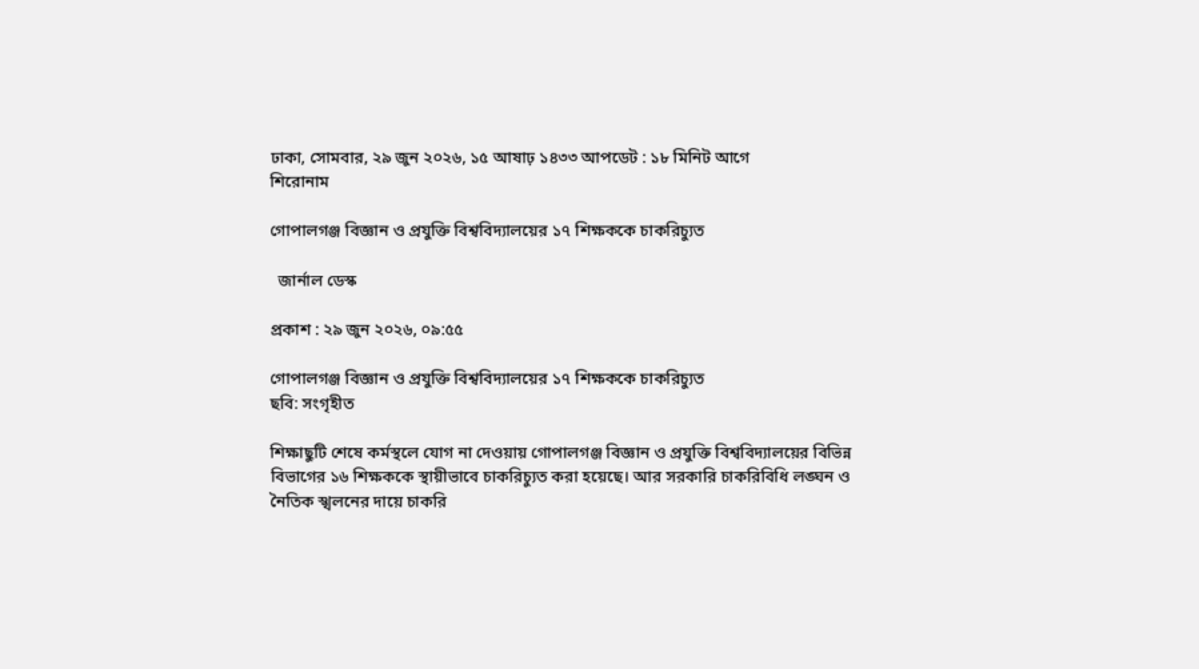ঢাকা, সোমবার, ২৯ জুন ২০২৬, ১৫ আষাঢ় ১৪৩৩ আপডেট : ১৮ মিনিট আগে
শিরোনাম

গোপালগঞ্জ বিজ্ঞান ও প্রযুক্তি বিশ্ববিদ্যালয়ের ১৭ শিক্ষককে চাকরিচ্যুত

  জার্নাল ডেস্ক

প্রকাশ : ২৯ জুন ২০২৬, ০৯:৫৫

গোপালগঞ্জ বিজ্ঞান ও প্রযুক্তি বিশ্ববিদ্যালয়ের ১৭ শিক্ষককে চাকরিচ্যুত
ছবি: সংগৃহীত

শিক্ষাছুটি শেষে কর্মস্থলে যোগ না দেওয়ায় গোপালগঞ্জ বিজ্ঞান ও প্রযুক্তি বিশ্ববিদ্যালয়ের বিভিন্ন বিভাগের ১৬ শিক্ষককে স্থায়ীভাবে চাকরিচ্যুত করা হয়েছে। আর সরকারি চাকরিবিধি লঙ্ঘন ও নৈতিক স্খলনের দায়ে চাকরি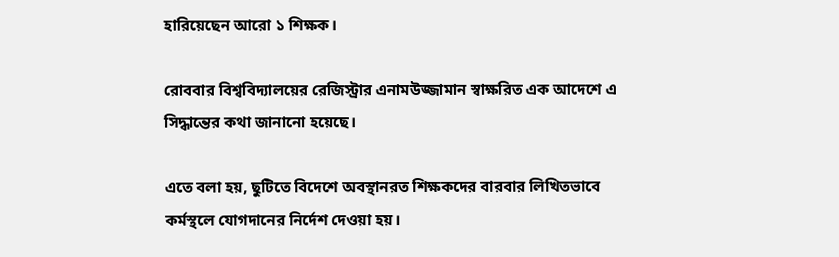হারিয়েছেন আরো ১ শিক্ষক।

রোববার বিশ্ববিদ্যালয়ের রেজিস্ট্রার এনামউজ্জামান স্বাক্ষরিত এক আদেশে এ সিদ্ধান্তের কথা জানানো হয়েছে।

এতে বলা হয়, ছুটিতে বিদেশে অবস্থানরত শিক্ষকদের বারবার লিখিতভাবে কর্মস্থলে যোগদানের নির্দেশ দেওয়া হয়।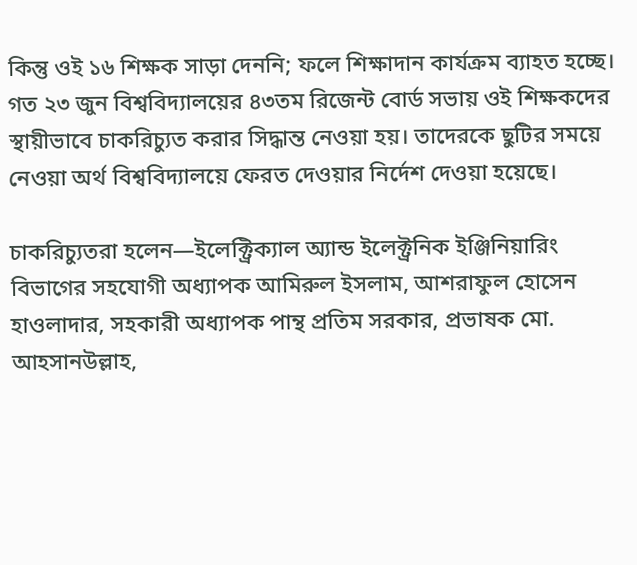কিন্তু ওই ১৬ শিক্ষক সাড়া দেননি; ফলে শিক্ষাদান কার্যক্রম ব্যাহত হচ্ছে। গত ২৩ জুন বিশ্ববিদ্যালয়ের ৪৩তম রিজেন্ট বোর্ড সভায় ওই শিক্ষকদের স্থায়ীভাবে চাকরিচ্যুত করার সিদ্ধান্ত নেওয়া হয়। তাদেরকে ছুটির সময়ে নেওয়া অর্থ বিশ্ববিদ্যালয়ে ফেরত দেওয়ার নির্দেশ দেওয়া হয়েছে।

চাকরিচ্যুতরা হলেন—ইলেক্ট্রিক্যাল অ্যান্ড ইলেক্ট্রনিক ইঞ্জিনিয়ারিং বিভাগের সহযোগী অধ্যাপক আমিরুল ইসলাম, আশরাফুল হোসেন হাওলাদার, সহকারী অধ্যাপক পান্থ প্রতিম সরকার, প্রভাষক মো. আহসানউল্লাহ,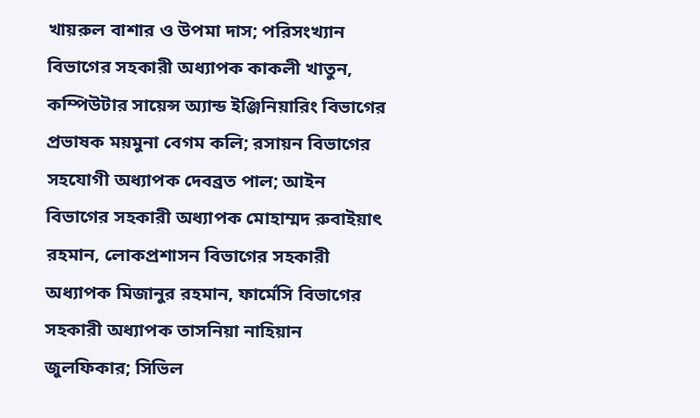খায়রুল বাশার ও উপমা দাস; পরিসংখ্যান বিভাগের সহকারী অধ্যাপক কাকলী খাতুন, কম্পিউটার সায়েন্স অ্যান্ড ইঞ্জিনিয়ারিং বিভাগের প্রভাষক ময়মুনা বেগম কলি; রসায়ন বিভাগের সহযোগী অধ্যাপক দেবব্রত পাল; আইন বিভাগের সহকারী অধ্যাপক মোহাম্মদ রুবাইয়াৎ রহমান, লোকপ্রশাসন বিভাগের সহকারী অধ্যাপক মিজানুর রহমান, ফার্মেসি বিভাগের সহকারী অধ্যাপক তাসনিয়া নাহিয়ান জুলফিকার; সিভিল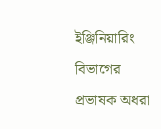ইঞ্জিনিয়ারিং বিভাগের প্রভাষক অধরা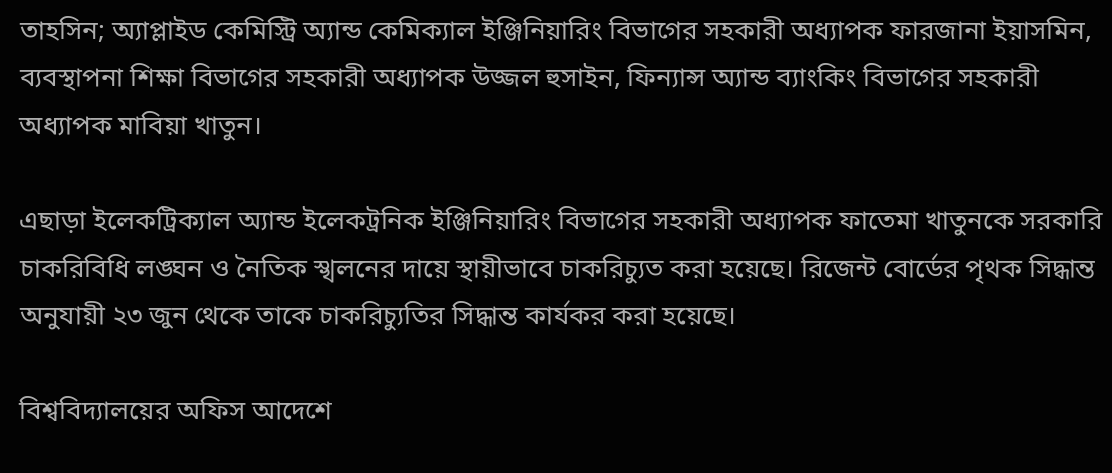তাহসিন; অ্যাপ্লাইড কেমিস্ট্রি অ্যান্ড কেমিক্যাল ইঞ্জিনিয়ারিং বিভাগের সহকারী অধ্যাপক ফারজানা ইয়াসমিন, ব্যবস্থাপনা শিক্ষা বিভাগের সহকারী অধ্যাপক উজ্জল হুসাইন, ফিন্যান্স অ্যান্ড ব্যাংকিং বিভাগের সহকারী অধ্যাপক মাবিয়া খাতুন।

এছাড়া ইলেকট্রিক্যাল অ্যান্ড ইলেকট্রনিক ইঞ্জিনিয়ারিং বিভাগের সহকারী অধ্যাপক ফাতেমা খাতুনকে সরকারি চাকরিবিধি লঙ্ঘন ও নৈতিক স্খলনের দায়ে স্থায়ীভাবে চাকরিচ্যুত করা হয়েছে। রিজেন্ট বোর্ডের পৃথক সিদ্ধান্ত অনুযায়ী ২৩ জুন থেকে তাকে চাকরিচ্যুতির সিদ্ধান্ত কার্যকর করা হয়েছে।

বিশ্ববিদ্যালয়ের অফিস আদেশে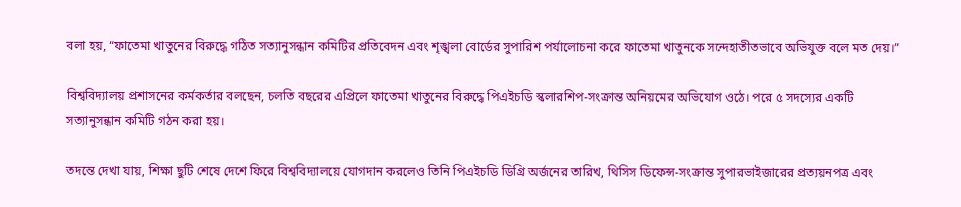বলা হয়, “ফাতেমা খাতুনের বিরুদ্ধে গঠিত সত্যানুসন্ধান কমিটির প্রতিবেদন এবং শৃঙ্খলা বোর্ডের সুপারিশ পর্যালোচনা করে ফাতেমা খাতুনকে সন্দেহাতীতভাবে অভিযুক্ত বলে মত দেয়।”

বিশ্ববিদ্যালয় প্রশাসনের কর্মকর্তার বলছেন, চলতি বছরের এপ্রিলে ফাতেমা খাতুনের বিরুদ্ধে পিএইচডি স্কলারশিপ-সংক্রান্ত অনিয়মের অভিযোগ ওঠে। পরে ৫ সদস্যের একটি সত্যানুসন্ধান কমিটি গঠন করা হয়।

তদন্তে দেখা যায়, শিক্ষা ছুটি শেষে দেশে ফিরে বিশ্ববিদ্যালয়ে যোগদান করলেও তিনি পিএইচডি ডিগ্রি অর্জনের তারিখ, থিসিস ডিফেন্স-সংক্রান্ত সুপারভাইজারের প্রত্যয়নপত্র এবং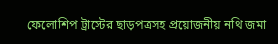ফেলোশিপ ট্রাস্টের ছাড়পত্রসহ প্রয়োজনীয় নথি জমা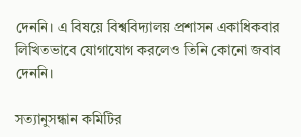দেননি। এ বিষয়ে বিশ্ববিদ্যালয় প্রশাসন একাধিকবার লিখিতভাবে যোগাযোগ করলেও তিনি কোনো জবাব দেননি।

সত্যানুসন্ধান কমিটির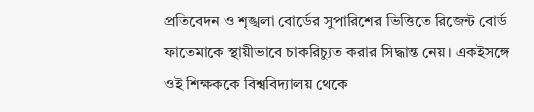প্রতিবেদন ও শৃঙ্খলা বোর্ডের সুপারিশের ভিত্তিতে রিজেন্ট বোর্ড ফাতেমাকে স্থায়ীভাবে চাকরিচ্যুত করার সিদ্ধান্ত নেয়। একইসঙ্গে ওই শিক্ষককে বিশ্ববিদ্যালয় থেকে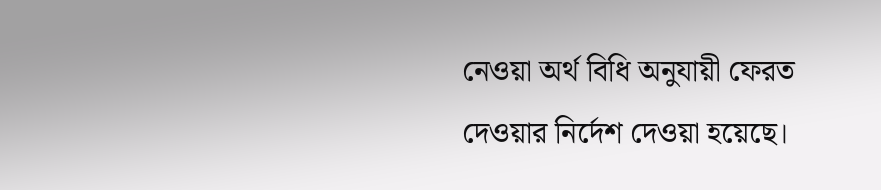নেওয়া অর্থ বিধি অনুযায়ী ফেরত দেওয়ার নির্দেশ দেওয়া হয়েছে।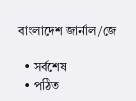বাংলাদেশ জার্নাল/জে

  • সর্বশেষ
  • পঠিত